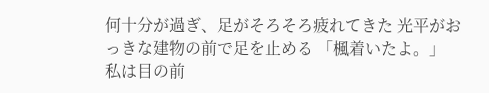何十分が過ぎ、足がそろそろ疲れてきた 光平がおっきな建物の前で足を止める 「楓着いたよ。」 私は目の前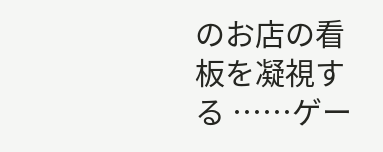のお店の看板を凝視する ……ゲー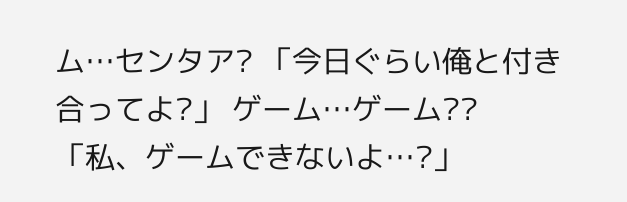ム…センタア? 「今日ぐらい俺と付き合ってよ?」 ゲーム…ゲーム?? 「私、ゲームできないよ…?」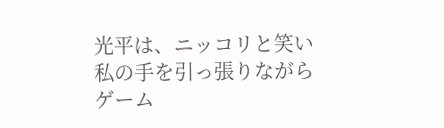光平は、ニッコリと笑い私の手を引っ張りながらゲーム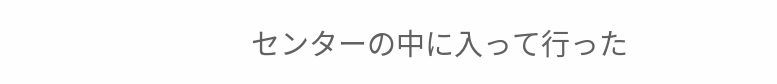センターの中に入って行った